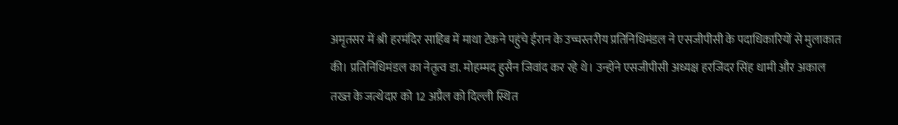अमृतसर में श्री हरमंदिर साहिब में माथा टेकने पहुंचे ईरान के उच्चस्तरीय प्रतिनिधिमंडल ने एसजीपीसी के पदाधिकारियों से मुलाकात की। प्रतिनिधिमंडल का नेतृत्व डा. मोहम्मद हुसैन जिवांद कर रहे थे। उन्होंने एसजीपीसी अध्यक्ष हरजिंदर सिंह धामी और अकाल तख्त के जत्थेदार को 12 अप्रैल को दिल्ली स्थित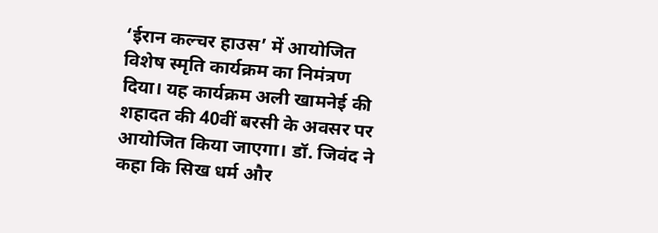‘ईरान कल्चर हाउस’ में आयोजित विशेष स्मृति कार्यक्रम का निमंत्रण दिया। यह कार्यक्रम अली खामनेई की शहादत की 40वीं बरसी के अवसर पर आयोजित किया जाएगा। डॉ. जिवंद ने कहा कि सिख धर्म और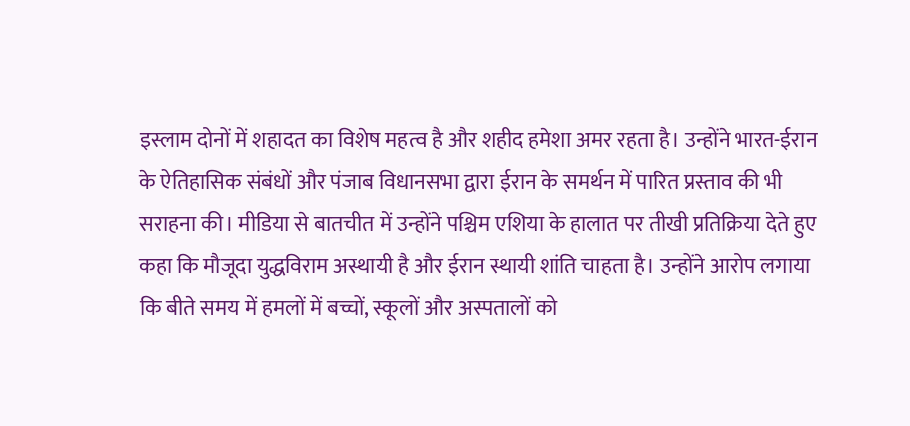इस्लाम दोनों में शहादत का विशेष महत्व है और शहीद हमेशा अमर रहता है। उन्होंने भारत-ईरान के ऐतिहासिक संबंधों और पंजाब विधानसभा द्वारा ईरान के समर्थन में पारित प्रस्ताव की भी सराहना की। मीडिया से बातचीत में उन्होंने पश्चिम एशिया के हालात पर तीखी प्रतिक्रिया देते हुए कहा कि मौजूदा युद्धविराम अस्थायी है और ईरान स्थायी शांति चाहता है। उन्होंने आरोप लगाया कि बीते समय में हमलों में बच्चों, स्कूलों और अस्पतालों को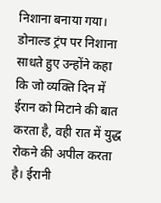निशाना बनाया गया। डोनाल्ड ट्रंप पर निशाना साधते हुए उन्होंने कहा कि जो व्यक्ति दिन में ईरान को मिटाने की बात करता है, वही रात में युद्ध रोकने की अपील करता है। ईरानी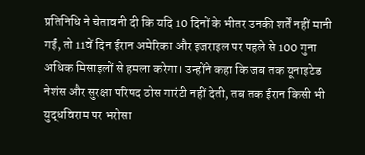प्रतिनिधि ने चेतावनी दी कि यदि 10 दिनों के भीतर उनकी शर्तें नहीं मानी गईं, तो 11वें दिन ईरान अमेरिका और इजराइल पर पहले से 100 गुना अधिक मिसाइलों से हमला करेगा। उन्होंने कहा कि जब तक यूनाइटेड नेशंस और सुरक्षा परिषद ठोस गारंटी नहीं देती, तब तक ईरान किसी भी युद्धविराम पर भरोसा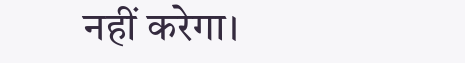नहीं करेगा।